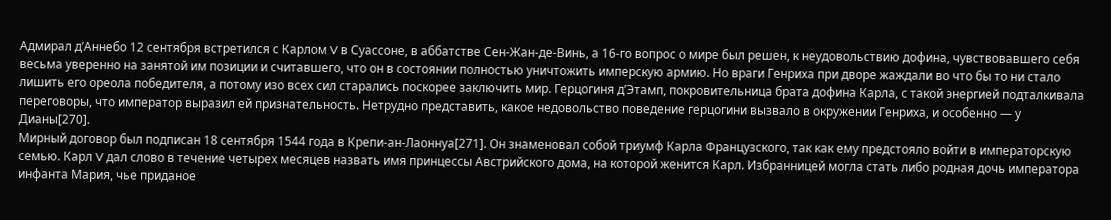Адмирал д’Аннебо 12 сентября встретился с Карлом V в Суассоне, в аббатстве Сен-Жан-де-Винь, а 16-го вопрос о мире был решен, к неудовольствию дофина, чувствовавшего себя весьма уверенно на занятой им позиции и считавшего, что он в состоянии полностью уничтожить имперскую армию. Но враги Генриха при дворе жаждали во что бы то ни стало лишить его ореола победителя, а потому изо всех сил старались поскорее заключить мир. Герцогиня д’Этамп, покровительница брата дофина Карла, с такой энергией подталкивала переговоры, что император выразил ей признательность. Нетрудно представить, какое недовольство поведение герцогини вызвало в окружении Генриха, и особенно — у Дианы[270].
Мирный договор был подписан 18 сентября 1544 года в Крепи-ан-Лаоннуа[271]. Он знаменовал собой триумф Карла Французского, так как ему предстояло войти в императорскую семью. Карл V дал слово в течение четырех месяцев назвать имя принцессы Австрийского дома, на которой женится Карл. Избранницей могла стать либо родная дочь императора инфанта Мария, чье приданое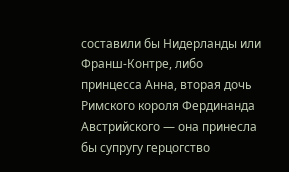составили бы Нидерланды или Франш-Контре, либо принцесса Анна, вторая дочь Римского короля Фердинанда Австрийского — она принесла бы супругу герцогство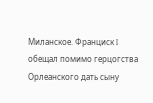Миланское. Франциск I обещал помимо герцогства Орлеанского дать сыну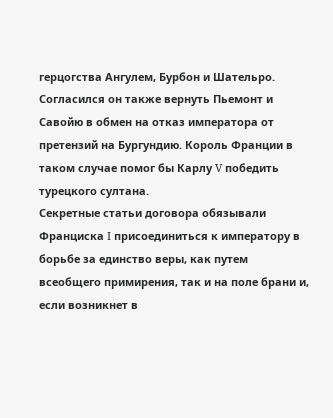герцогства Ангулем, Бурбон и Шательро. Согласился он также вернуть Пьемонт и Савойю в обмен на отказ императора от претензий на Бургундию. Король Франции в таком случае помог бы Карлу V победить турецкого султана.
Секретные статьи договора обязывали Франциска I присоединиться к императору в борьбе за единство веры, как путем всеобщего примирения, так и на поле брани и, если возникнет в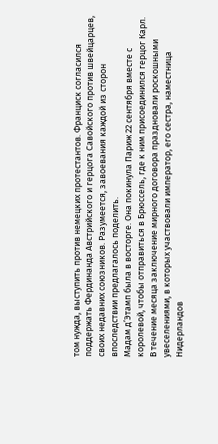том нужда, выступить против немецких протестантов. Франциск согласился поддержать Фердинанда Австрийского и герцога Савойского против швейцарцев, своих недавних союзников. Разумеется, завоевания каждой из сторон впоследствии предлагалось поделить.
Мадам д’Этамп была в восторге. Она покинула Париж 22 сентября вместе с королевой, чтобы отправиться в Брюссель, где к ним присоединился герцог Карл. В течение месяца заключение мирного договора праздновали роскошными увеселениями, в которых участвовали император, его сестра, наместница Нидерландов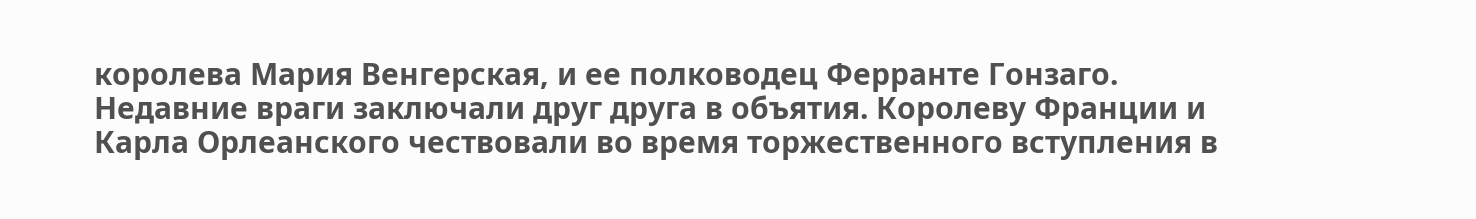королева Мария Венгерская, и ее полководец Ферранте Гонзаго. Недавние враги заключали друг друга в объятия. Королеву Франции и Карла Орлеанского чествовали во время торжественного вступления в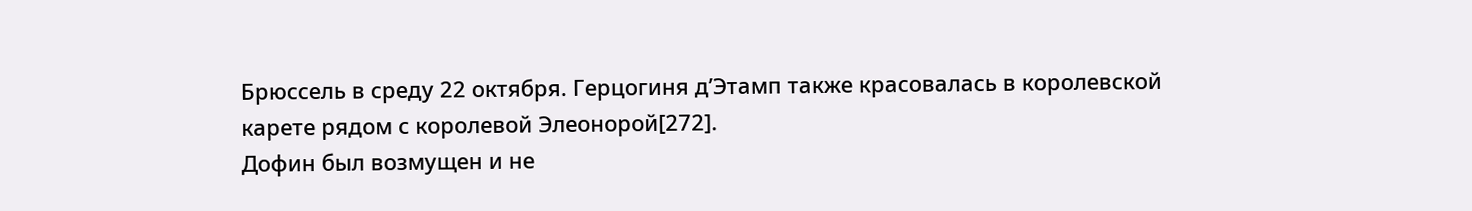Брюссель в среду 22 октября. Герцогиня д’Этамп также красовалась в королевской карете рядом с королевой Элеонорой[272].
Дофин был возмущен и не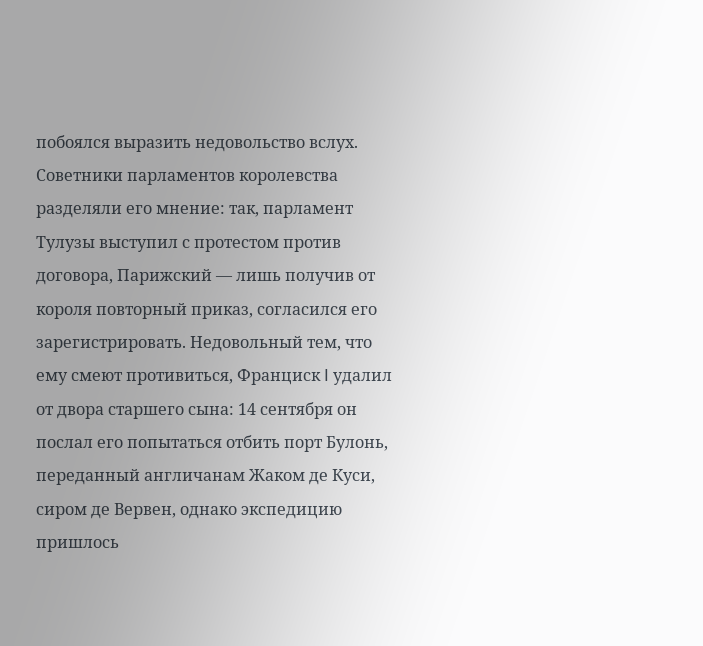побоялся выразить недовольство вслух. Советники парламентов королевства разделяли его мнение: так, парламент Тулузы выступил с протестом против договора, Парижский — лишь получив от короля повторный приказ, согласился его зарегистрировать. Недовольный тем, что ему смеют противиться, Франциск I удалил от двора старшего сына: 14 сентября он послал его попытаться отбить порт Булонь, переданный англичанам Жаком де Куси, сиром де Вервен, однако экспедицию пришлось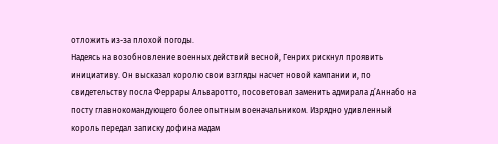отложить из-за плохой погоды.
Надеясь на возобновление военных действий весной, Генрих рискнул проявить инициативу. Он высказал королю свои взгляды насчет новой кампании и, по свидетельству посла Феррары Альваротто, посоветовал заменить адмирала д’Аннабо на посту главнокомандующего более опытным военачальником. Изрядно удивленный король передал записку дофина мадам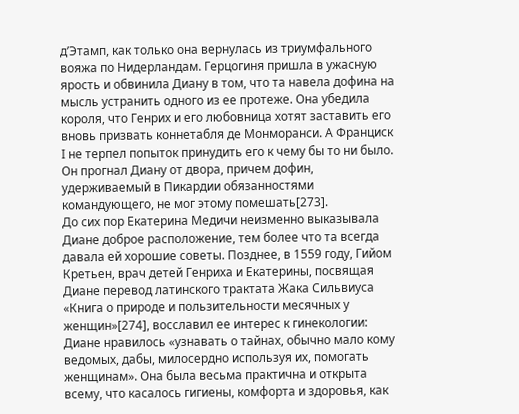д’Этамп, как только она вернулась из триумфального вояжа по Нидерландам. Герцогиня пришла в ужасную ярость и обвинила Диану в том, что та навела дофина на мысль устранить одного из ее протеже. Она убедила короля, что Генрих и его любовница хотят заставить его вновь призвать коннетабля де Монморанси. А Франциск I не терпел попыток принудить его к чему бы то ни было. Он прогнал Диану от двора, причем дофин, удерживаемый в Пикардии обязанностями командующего, не мог этому помешать[273].
До сих пор Екатерина Медичи неизменно выказывала Диане доброе расположение, тем более что та всегда давала ей хорошие советы. Позднее, в 1559 году, Гийом Кретьен, врач детей Генриха и Екатерины, посвящая Диане перевод латинского трактата Жака Сильвиуса «Книга о природе и пользительности месячных у женщин»[274], восславил ее интерес к гинекологии: Диане нравилось «узнавать о тайнах, обычно мало кому ведомых, дабы, милосердно используя их, помогать женщинам». Она была весьма практична и открыта всему, что касалось гигиены, комфорта и здоровья, как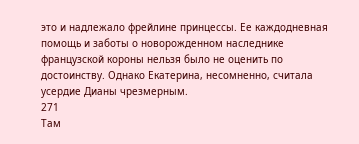это и надлежало фрейлине принцессы. Ее каждодневная помощь и заботы о новорожденном наследнике французской короны нельзя было не оценить по достоинству. Однако Екатерина, несомненно, считала усердие Дианы чрезмерным.
271
Там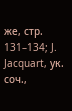же, стр. 131–134; J. Jacquart, ук. соч.,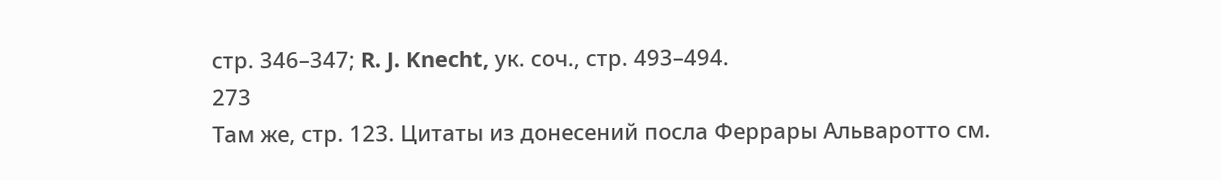стр. 346–347; R. J. Knecht, ук. соч., стр. 493–494.
273
Там же, стр. 123. Цитаты из донесений посла Феррары Альваротто см.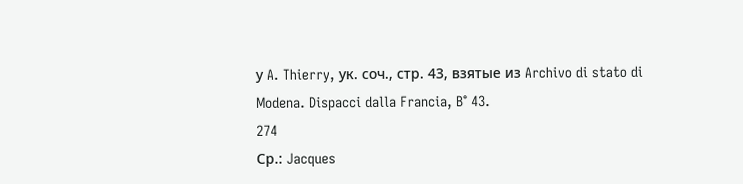у A. Thierry, ук. соч., стр. 43, взятые из Archivo di stato di Modena. Dispacci dalla Francia, B° 43.
274
Ср.: Jacques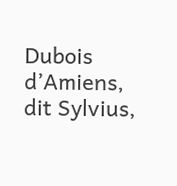Dubois d’Amiens, dit Sylvius,